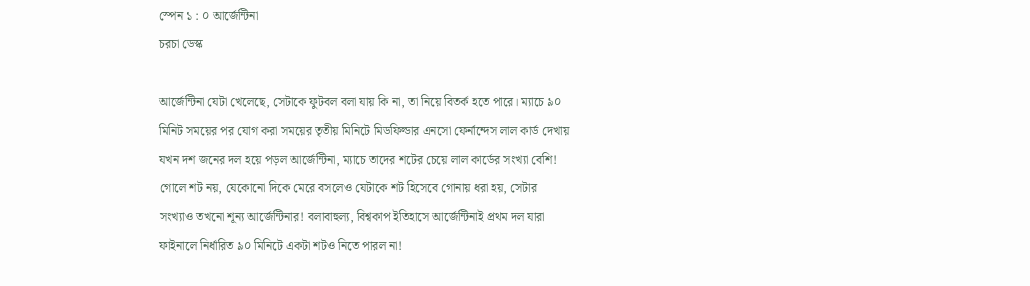স্পেন ১ : ০ আর্জেন্টিনা
চরচা ডেস্ক

আর্জেন্টিনা যেটা খেলেছে, সেটাকে ফুটবল বলা যায় কি না, তা নিয়ে বিতর্ক হতে পারে। ম্যাচে ৯০ মিনিট সময়ের পর যোগ করা সময়ের তৃতীয় মিনিটে মিডফিল্ডার এনসো ফের্নান্দেস লাল কার্ড দেখায় যখন দশ জনের দল হয়ে পড়ল আর্জেন্টিনা, ম্যাচে তাদের শটের চেয়ে লাল কার্ডের সংখ্যা বেশি! গোলে শট নয়, যেকোনো দিকে মেরে বসলেও যেটাকে শট হিসেবে গোনায় ধরা হয়, সেটার সংখ্যাও তখনো শূন্য আর্জেন্টিনার! বলাবাহুল্য, বিশ্বকাপ ইতিহাসে আর্জেন্টিনাই প্রথম দল যারা ফাইনালে নির্ধারিত ৯০ মিনিটে একটা শটও নিতে পারল না!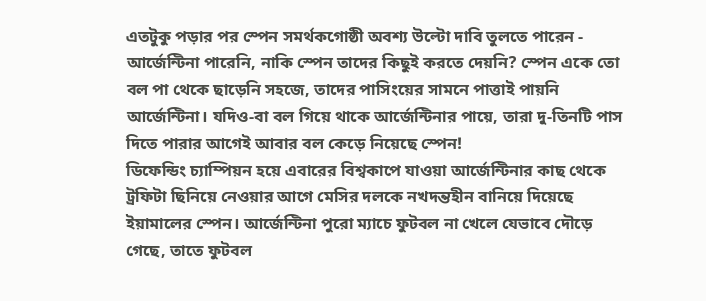এতটুকু পড়ার পর স্পেন সমর্থকগোষ্ঠী অবশ্য উল্টো দাবি তুলতে পারেন - আর্জেন্টিনা পারেনি, নাকি স্পেন তাদের কিছুই করতে দেয়নি? স্পেন একে তো বল পা থেকে ছাড়েনি সহজে, তাদের পাসিংয়ের সামনে পাত্তাই পায়নি আর্জেন্টিনা। যদিও-বা বল গিয়ে থাকে আর্জেন্টিনার পায়ে, তারা দু-তিনটি পাস দিতে পারার আগেই আবার বল কেড়ে নিয়েছে স্পেন!
ডিফেন্ডিং চ্যাম্পিয়ন হয়ে এবারের বিশ্বকাপে যাওয়া আর্জেন্টিনার কাছ থেকে ট্রফিটা ছিনিয়ে নেওয়ার আগে মেসির দলকে নখদন্তহীন বানিয়ে দিয়েছে ইয়ামালের স্পেন। আর্জেন্টিনা পুরো ম্যাচে ফুটবল না খেলে যেভাবে দৌড়ে গেছে, তাতে ফুটবল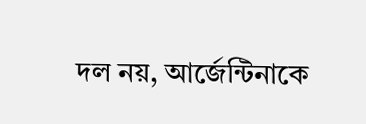দল নয়, আর্জেন্টিনাকে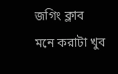জগিং ক্লাব মনে করাটা খুব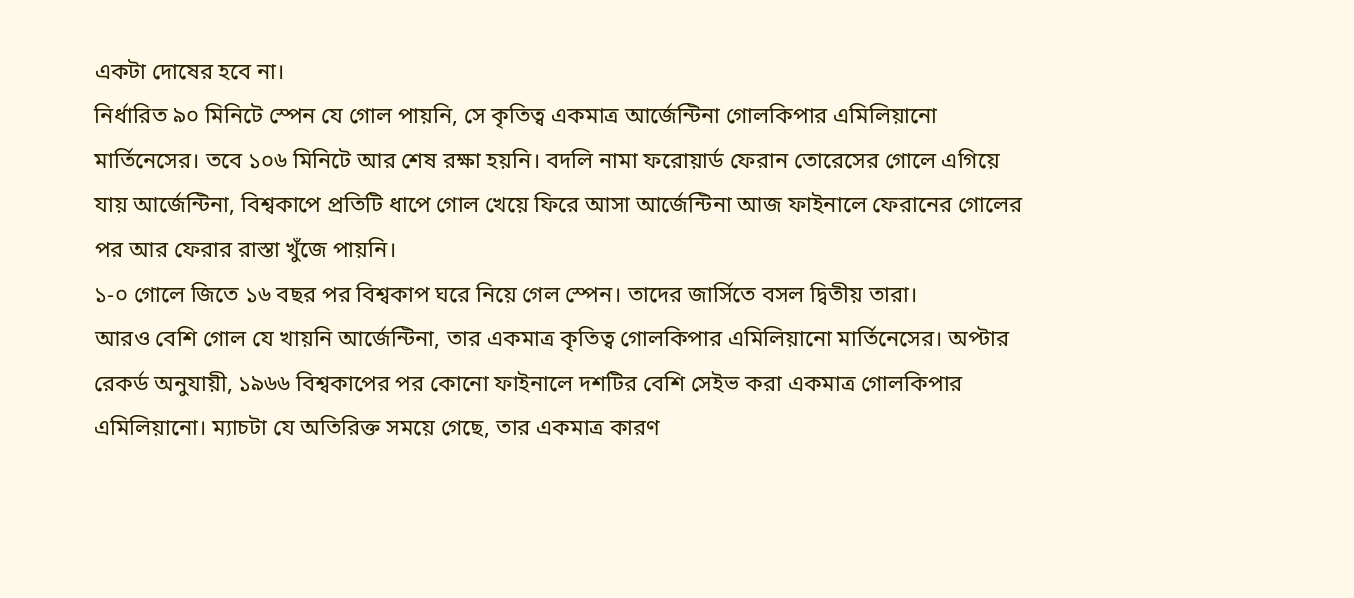একটা দোষের হবে না।
নির্ধারিত ৯০ মিনিটে স্পেন যে গোল পায়নি, সে কৃতিত্ব একমাত্র আর্জেন্টিনা গোলকিপার এমিলিয়ানো মার্তিনেসের। তবে ১০৬ মিনিটে আর শেষ রক্ষা হয়নি। বদলি নামা ফরোয়ার্ড ফেরান তোরেসের গোলে এগিয়ে যায় আর্জেন্টিনা, বিশ্বকাপে প্রতিটি ধাপে গোল খেয়ে ফিরে আসা আর্জেন্টিনা আজ ফাইনালে ফেরানের গোলের পর আর ফেরার রাস্তা খুঁজে পায়নি।
১-০ গোলে জিতে ১৬ বছর পর বিশ্বকাপ ঘরে নিয়ে গেল স্পেন। তাদের জার্সিতে বসল দ্বিতীয় তারা।
আরও বেশি গোল যে খায়নি আর্জেন্টিনা, তার একমাত্র কৃতিত্ব গোলকিপার এমিলিয়ানো মার্তিনেসের। অপ্টার রেকর্ড অনুযায়ী, ১৯৬৬ বিশ্বকাপের পর কোনো ফাইনালে দশটির বেশি সেইভ করা একমাত্র গোলকিপার এমিলিয়ানো। ম্যাচটা যে অতিরিক্ত সময়ে গেছে, তার একমাত্র কারণ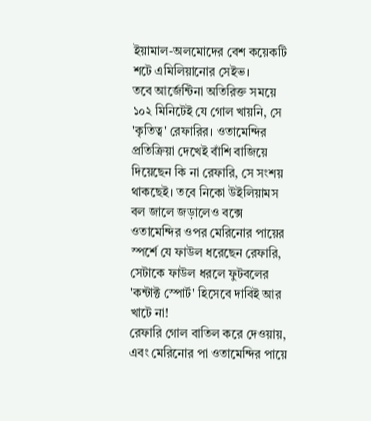ইয়ামাল-অলমোদের বেশ কয়েকটি শটে এমিলিয়ানোর সেইভ।
তবে আর্জেন্টিনা অতিরিক্ত সময়ে ১০২ মিনিটেই যে গোল খায়নি, সে 'কৃতিত্ব' রেফারির। ওতামেন্দির প্রতিক্রিয়া দেখেই বাঁশি বাজিয়ে দিয়েছেন কি না রেফারি, সে সংশয় থাকছেই। তবে নিকো উইলিয়ামস বল জালে জড়ালেও বক্সে ওতামেন্দির ওপর মেরিনোর পায়ের স্পর্শে যে ফাউল ধরেছেন রেফারি, সেটাকে ফাউল ধরলে ফুটবলের 'কন্টাক্ট স্পোর্ট' হিসেবে দাবিই আর খাটে না!
রেফারি গোল বাতিল করে দেওয়ায়, এবং মেরিনোর পা ওতামেন্দির পায়ে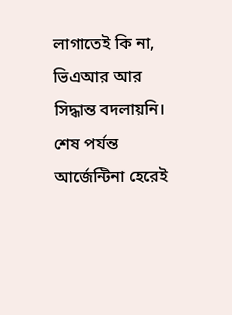লাগাতেই কি না, ভিএআর আর সিদ্ধান্ত বদলায়নি।
শেষ পর্যন্ত আর্জেন্টিনা হেরেই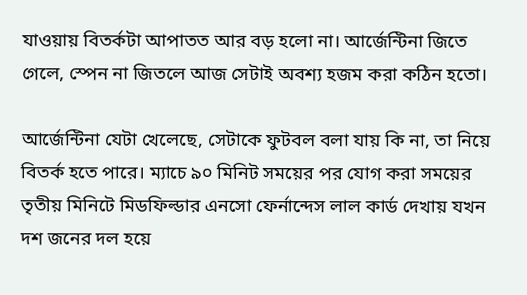যাওয়ায় বিতর্কটা আপাতত আর বড় হলো না। আর্জেন্টিনা জিতে গেলে, স্পেন না জিতলে আজ সেটাই অবশ্য হজম করা কঠিন হতো।

আর্জেন্টিনা যেটা খেলেছে, সেটাকে ফুটবল বলা যায় কি না, তা নিয়ে বিতর্ক হতে পারে। ম্যাচে ৯০ মিনিট সময়ের পর যোগ করা সময়ের তৃতীয় মিনিটে মিডফিল্ডার এনসো ফের্নান্দেস লাল কার্ড দেখায় যখন দশ জনের দল হয়ে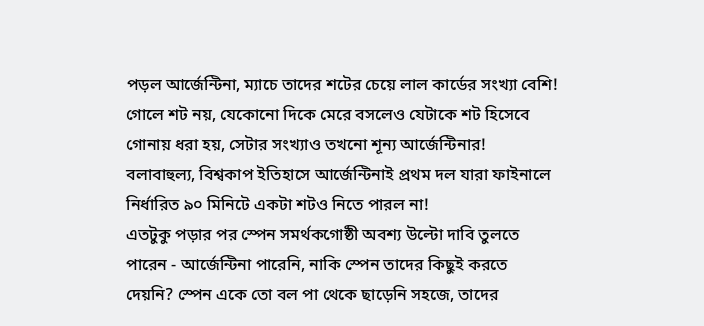পড়ল আর্জেন্টিনা, ম্যাচে তাদের শটের চেয়ে লাল কার্ডের সংখ্যা বেশি! গোলে শট নয়, যেকোনো দিকে মেরে বসলেও যেটাকে শট হিসেবে গোনায় ধরা হয়, সেটার সংখ্যাও তখনো শূন্য আর্জেন্টিনার! বলাবাহুল্য, বিশ্বকাপ ইতিহাসে আর্জেন্টিনাই প্রথম দল যারা ফাইনালে নির্ধারিত ৯০ মিনিটে একটা শটও নিতে পারল না!
এতটুকু পড়ার পর স্পেন সমর্থকগোষ্ঠী অবশ্য উল্টো দাবি তুলতে পারেন - আর্জেন্টিনা পারেনি, নাকি স্পেন তাদের কিছুই করতে দেয়নি? স্পেন একে তো বল পা থেকে ছাড়েনি সহজে, তাদের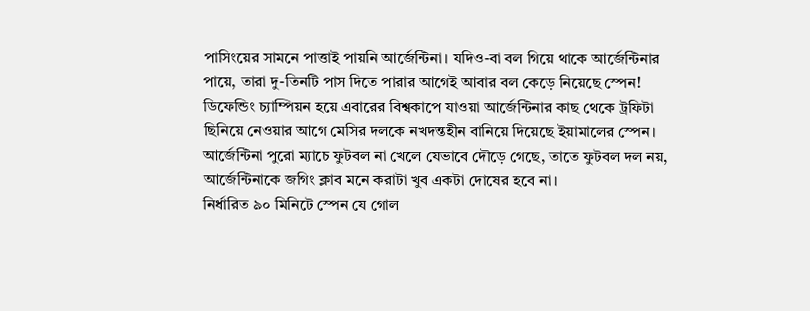পাসিংয়ের সামনে পাত্তাই পায়নি আর্জেন্টিনা। যদিও-বা বল গিয়ে থাকে আর্জেন্টিনার পায়ে, তারা দু-তিনটি পাস দিতে পারার আগেই আবার বল কেড়ে নিয়েছে স্পেন!
ডিফেন্ডিং চ্যাম্পিয়ন হয়ে এবারের বিশ্বকাপে যাওয়া আর্জেন্টিনার কাছ থেকে ট্রফিটা ছিনিয়ে নেওয়ার আগে মেসির দলকে নখদন্তহীন বানিয়ে দিয়েছে ইয়ামালের স্পেন। আর্জেন্টিনা পুরো ম্যাচে ফুটবল না খেলে যেভাবে দৌড়ে গেছে, তাতে ফুটবল দল নয়, আর্জেন্টিনাকে জগিং ক্লাব মনে করাটা খুব একটা দোষের হবে না।
নির্ধারিত ৯০ মিনিটে স্পেন যে গোল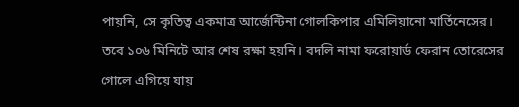পায়নি, সে কৃতিত্ব একমাত্র আর্জেন্টিনা গোলকিপার এমিলিয়ানো মার্তিনেসের। তবে ১০৬ মিনিটে আর শেষ রক্ষা হয়নি। বদলি নামা ফরোয়ার্ড ফেরান তোরেসের গোলে এগিয়ে যায়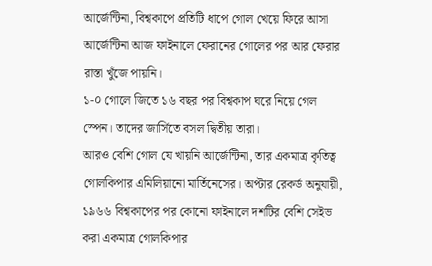আর্জেন্টিনা, বিশ্বকাপে প্রতিটি ধাপে গোল খেয়ে ফিরে আসা আর্জেন্টিনা আজ ফাইনালে ফেরানের গোলের পর আর ফেরার রাস্তা খুঁজে পায়নি।
১-০ গোলে জিতে ১৬ বছর পর বিশ্বকাপ ঘরে নিয়ে গেল স্পেন। তাদের জার্সিতে বসল দ্বিতীয় তারা।
আরও বেশি গোল যে খায়নি আর্জেন্টিনা, তার একমাত্র কৃতিত্ব গোলকিপার এমিলিয়ানো মার্তিনেসের। অপ্টার রেকর্ড অনুযায়ী, ১৯৬৬ বিশ্বকাপের পর কোনো ফাইনালে দশটির বেশি সেইভ করা একমাত্র গোলকিপার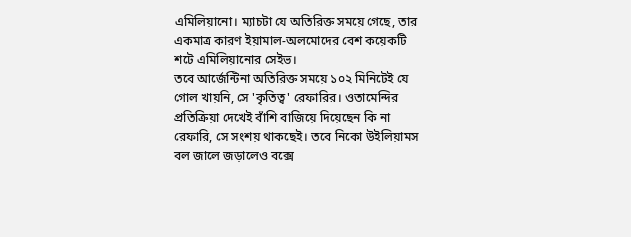এমিলিয়ানো। ম্যাচটা যে অতিরিক্ত সময়ে গেছে, তার একমাত্র কারণ ইয়ামাল-অলমোদের বেশ কয়েকটি শটে এমিলিয়ানোর সেইভ।
তবে আর্জেন্টিনা অতিরিক্ত সময়ে ১০২ মিনিটেই যে গোল খায়নি, সে 'কৃতিত্ব' রেফারির। ওতামেন্দির প্রতিক্রিয়া দেখেই বাঁশি বাজিয়ে দিয়েছেন কি না রেফারি, সে সংশয় থাকছেই। তবে নিকো উইলিয়ামস বল জালে জড়ালেও বক্সে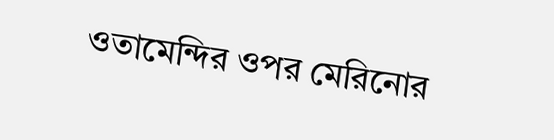ওতামেন্দির ওপর মেরিনোর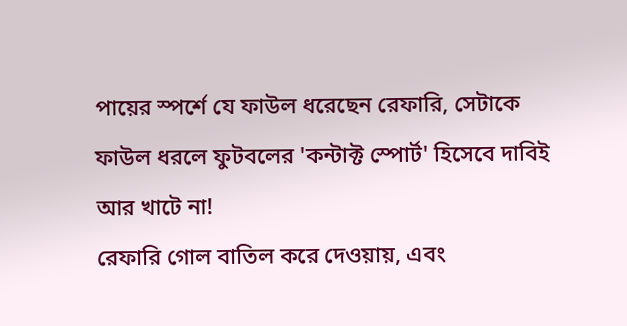পায়ের স্পর্শে যে ফাউল ধরেছেন রেফারি, সেটাকে ফাউল ধরলে ফুটবলের 'কন্টাক্ট স্পোর্ট' হিসেবে দাবিই আর খাটে না!
রেফারি গোল বাতিল করে দেওয়ায়, এবং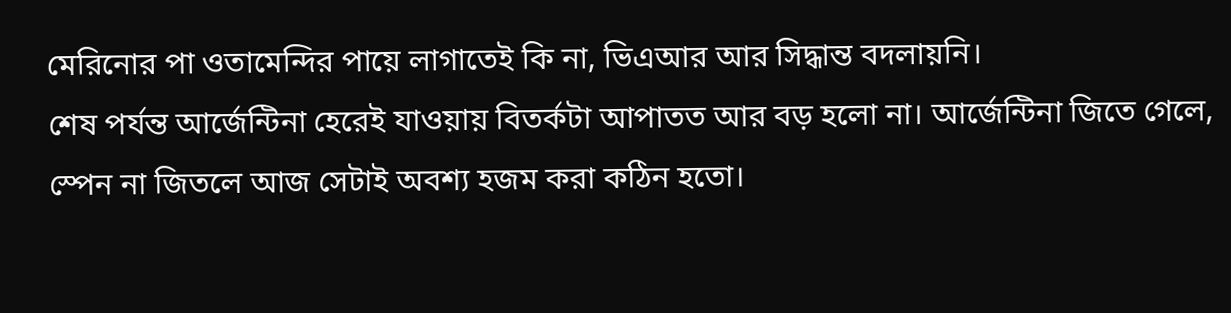মেরিনোর পা ওতামেন্দির পায়ে লাগাতেই কি না, ভিএআর আর সিদ্ধান্ত বদলায়নি।
শেষ পর্যন্ত আর্জেন্টিনা হেরেই যাওয়ায় বিতর্কটা আপাতত আর বড় হলো না। আর্জেন্টিনা জিতে গেলে, স্পেন না জিতলে আজ সেটাই অবশ্য হজম করা কঠিন হতো।